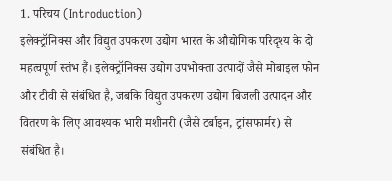1. परिचय (Introduction)
इलेक्ट्रॉनिक्स और विद्युत उपकरण उद्योग भारत के औद्योगिक परिदृश्य के दो महत्वपूर्ण स्तंभ हैं। इलेक्ट्रॉनिक्स उद्योग उपभोक्ता उत्पादों जैसे मोबाइल फोन और टीवी से संबंधित है, जबकि विद्युत उपकरण उद्योग बिजली उत्पादन और वितरण के लिए आवश्यक भारी मशीनरी (जैसे टर्बाइन, ट्रांसफार्मर) से संबंधित है।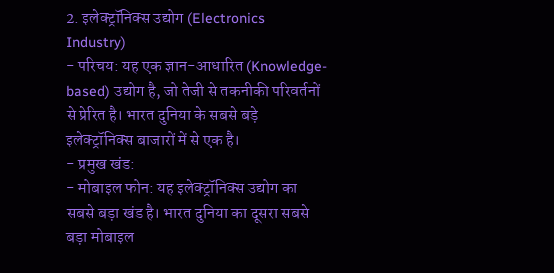2. इलेक्ट्रॉनिक्स उद्योग (Electronics Industry)
- परिचय: यह एक ज्ञान-आधारित (Knowledge-based) उद्योग है, जो तेजी से तकनीकी परिवर्तनों से प्रेरित है। भारत दुनिया के सबसे बड़े इलेक्ट्रॉनिक्स बाजारों में से एक है।
- प्रमुख खंड:
- मोबाइल फोन: यह इलेक्ट्रॉनिक्स उद्योग का सबसे बड़ा खंड है। भारत दुनिया का दूसरा सबसे बड़ा मोबाइल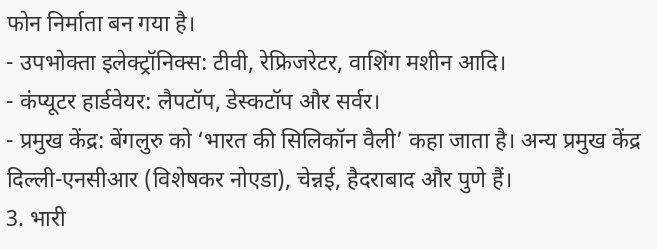फोन निर्माता बन गया है।
- उपभोक्ता इलेक्ट्रॉनिक्स: टीवी, रेफ्रिजरेटर, वाशिंग मशीन आदि।
- कंप्यूटर हार्डवेयर: लैपटॉप, डेस्कटॉप और सर्वर।
- प्रमुख केंद्र: बेंगलुरु को ‘भारत की सिलिकॉन वैली’ कहा जाता है। अन्य प्रमुख केंद्र दिल्ली-एनसीआर (विशेषकर नोएडा), चेन्नई, हैदराबाद और पुणे हैं।
3. भारी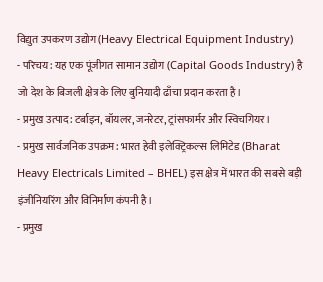विद्युत उपकरण उद्योग (Heavy Electrical Equipment Industry)
- परिचय: यह एक पूंजीगत सामान उद्योग (Capital Goods Industry) है जो देश के बिजली क्षेत्र के लिए बुनियादी ढाँचा प्रदान करता है।
- प्रमुख उत्पाद: टर्बाइन, बॉयलर, जनरेटर, ट्रांसफार्मर और स्विचगियर।
- प्रमुख सार्वजनिक उपक्रम: भारत हेवी इलेक्ट्रिकल्स लिमिटेड (Bharat Heavy Electricals Limited – BHEL) इस क्षेत्र में भारत की सबसे बड़ी इंजीनियरिंग और विनिर्माण कंपनी है।
- प्रमुख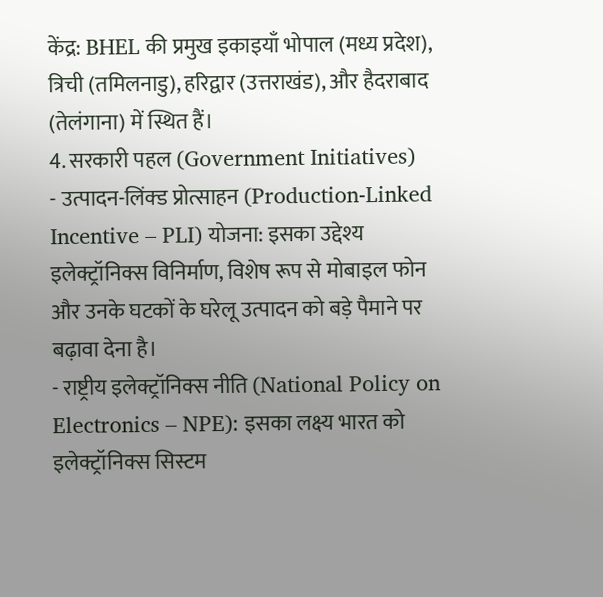केंद्र: BHEL की प्रमुख इकाइयाँ भोपाल (मध्य प्रदेश), त्रिची (तमिलनाडु), हरिद्वार (उत्तराखंड), और हैदराबाद (तेलंगाना) में स्थित हैं।
4. सरकारी पहल (Government Initiatives)
- उत्पादन-लिंक्ड प्रोत्साहन (Production-Linked Incentive – PLI) योजना: इसका उद्देश्य इलेक्ट्रॉनिक्स विनिर्माण, विशेष रूप से मोबाइल फोन और उनके घटकों के घरेलू उत्पादन को बड़े पैमाने पर बढ़ावा देना है।
- राष्ट्रीय इलेक्ट्रॉनिक्स नीति (National Policy on Electronics – NPE): इसका लक्ष्य भारत को इलेक्ट्रॉनिक्स सिस्टम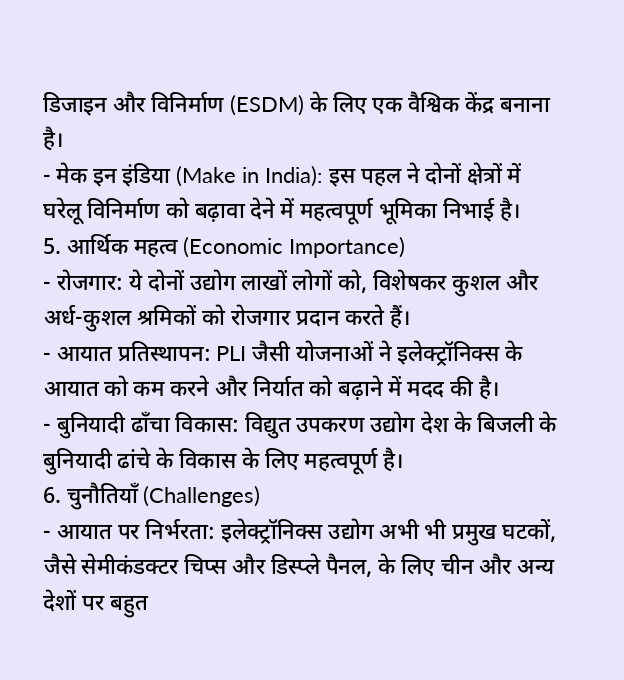डिजाइन और विनिर्माण (ESDM) के लिए एक वैश्विक केंद्र बनाना है।
- मेक इन इंडिया (Make in India): इस पहल ने दोनों क्षेत्रों में घरेलू विनिर्माण को बढ़ावा देने में महत्वपूर्ण भूमिका निभाई है।
5. आर्थिक महत्व (Economic Importance)
- रोजगार: ये दोनों उद्योग लाखों लोगों को, विशेषकर कुशल और अर्ध-कुशल श्रमिकों को रोजगार प्रदान करते हैं।
- आयात प्रतिस्थापन: PLI जैसी योजनाओं ने इलेक्ट्रॉनिक्स के आयात को कम करने और निर्यात को बढ़ाने में मदद की है।
- बुनियादी ढाँचा विकास: विद्युत उपकरण उद्योग देश के बिजली के बुनियादी ढांचे के विकास के लिए महत्वपूर्ण है।
6. चुनौतियाँ (Challenges)
- आयात पर निर्भरता: इलेक्ट्रॉनिक्स उद्योग अभी भी प्रमुख घटकों, जैसे सेमीकंडक्टर चिप्स और डिस्प्ले पैनल, के लिए चीन और अन्य देशों पर बहुत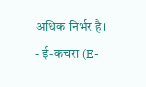अधिक निर्भर है।
- ई-कचरा (E-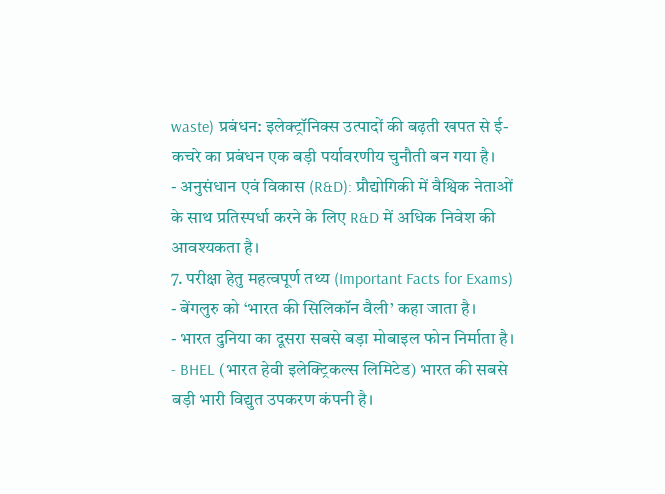waste) प्रबंधन: इलेक्ट्रॉनिक्स उत्पादों की बढ़ती खपत से ई-कचरे का प्रबंधन एक बड़ी पर्यावरणीय चुनौती बन गया है।
- अनुसंधान एवं विकास (R&D): प्रौद्योगिकी में वैश्विक नेताओं के साथ प्रतिस्पर्धा करने के लिए R&D में अधिक निवेश की आवश्यकता है।
7. परीक्षा हेतु महत्वपूर्ण तथ्य (Important Facts for Exams)
- बेंगलुरु को ‘भारत की सिलिकॉन वैली’ कहा जाता है।
- भारत दुनिया का दूसरा सबसे बड़ा मोबाइल फोन निर्माता है।
- BHEL (भारत हेवी इलेक्ट्रिकल्स लिमिटेड) भारत की सबसे बड़ी भारी विद्युत उपकरण कंपनी है।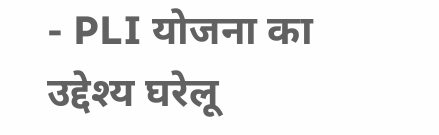- PLI योजना का उद्देश्य घरेलू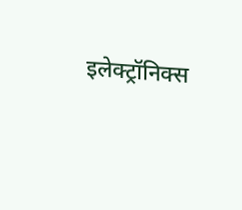इलेक्ट्रॉनिक्स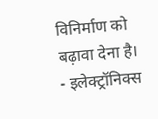विनिर्माण को बढ़ावा देना है।
- इलेक्ट्रॉनिक्स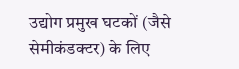उद्योग प्रमुख घटकों (जैसे सेमीकंडक्टर) के लिए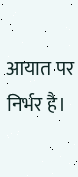आयात पर निर्भर है।